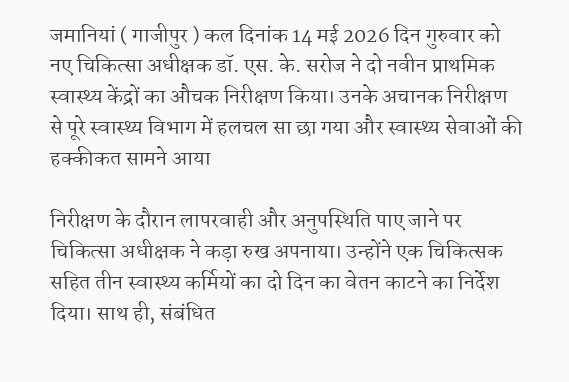जमानियां ( गाजीपुर ) कल दिनांक 14 मई 2026 दिन गुरुवार को नए चिकित्सा अधीक्षक डॉ. एस. के. सरोज ने दो नवीन प्राथमिक स्वास्थ्य केंद्रों का औचक निरीक्षण किया। उनके अचानक निरीक्षण से पूरे स्वास्थ्य विभाग में हलचल सा छा गया और स्वास्थ्य सेवाओं की हक्कीकत सामने आया

निरीक्षण के दौरान लापरवाही और अनुपस्थिति पाए जाने पर चिकित्सा अधीक्षक ने कड़ा रुख अपनाया। उन्होंने एक चिकित्सक सहित तीन स्वास्थ्य कर्मियों का दो दिन का वेतन काटने का निर्देश दिया। साथ ही, संबंधित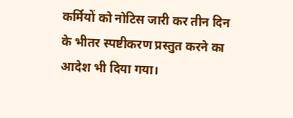कर्मियों को नोटिस जारी कर तीन दिन के भीतर स्पष्टीकरण प्रस्तुत करने का आदेश भी दिया गया।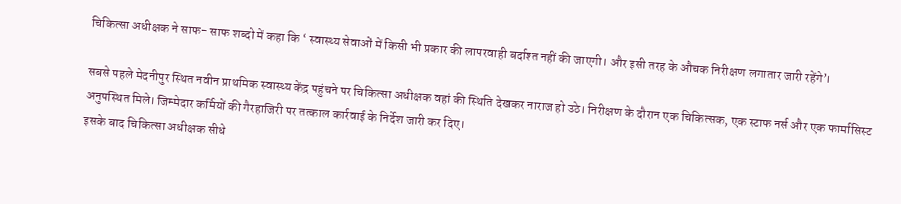चिकित्सा अधीक्षक ने साफ- साफ शब्दो में कहा कि ‘ स्वास्थ्य सेवाओं में किसी भी प्रकार की लापरवाही बर्दाश्त नहीं की जाएगी। और इसी तरह के औचक निरीक्षण लगातार जारी रहेंगे’।

सबसे पहले मेदनीपुर स्थित नवीन प्राथमिक स्वास्थ्य केंद्र पहुंचने पर चिकित्सा अधीक्षक वहां की स्थिति देखकर नाराज हो उठे। निरीक्षण के दौरान एक चिकित्सक, एक स्टाफ नर्स और एक फार्मासिस्ट
अनुपस्थित मिले। जिम्मेदार कर्मियों की गैरहाजिरी पर तत्काल कार्रवाई के निर्देश जारी कर दिए।
इसके बाद चिकित्सा अधीक्षक सीधे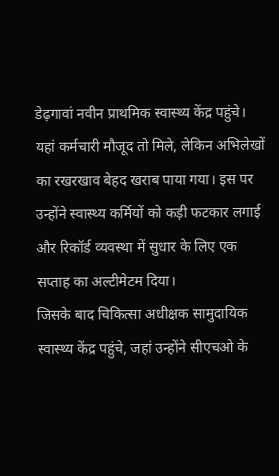डेढ़गावां नवीन प्राथमिक स्वास्थ्य केंद्र पहुंचे। यहां कर्मचारी मौजूद तो मिले, लेकिन अभिलेखों का रखरखाव बेहद खराब पाया गया। इस पर उन्होंने स्वास्थ्य कर्मियों को कड़ी फटकार लगाई और रिकॉर्ड व्यवस्था में सुधार के लिए एक सप्ताह का अल्टीमेटम दिया।
जिसके बाद चिकित्सा अधीक्षक सामुदायिक स्वास्थ्य केंद्र पहुंचे, जहां उन्होंने सीएचओ के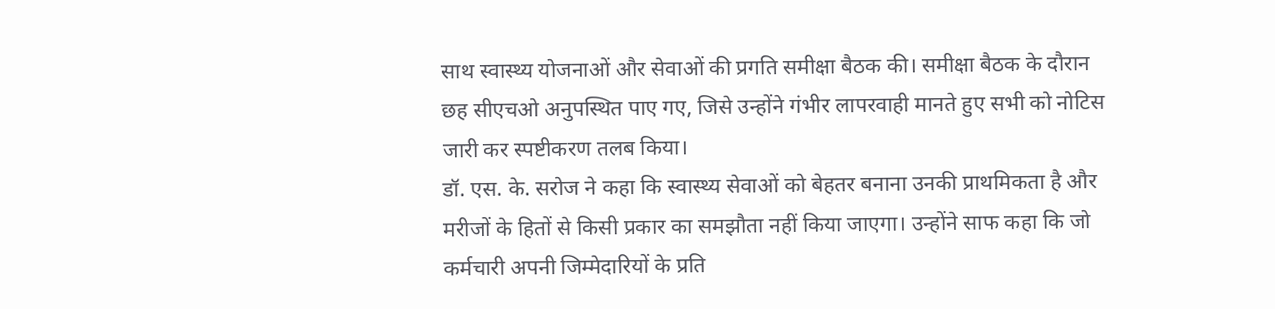साथ स्वास्थ्य योजनाओं और सेवाओं की प्रगति समीक्षा बैठक की। समीक्षा बैठक के दौरान छह सीएचओ अनुपस्थित पाए गए, जिसे उन्होंने गंभीर लापरवाही मानते हुए सभी को नोटिस जारी कर स्पष्टीकरण तलब किया।
डॉ. एस. के. सरोज ने कहा कि स्वास्थ्य सेवाओं को बेहतर बनाना उनकी प्राथमिकता है और मरीजों के हितों से किसी प्रकार का समझौता नहीं किया जाएगा। उन्होंने साफ कहा कि जो कर्मचारी अपनी जिम्मेदारियों के प्रति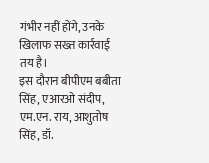गंभीर नहीं होंगे, उनके खिलाफ सख्त कार्रवाई तय है।
इस दौरान बीपीएम बबीता सिंह, एआरओ संदीप, एम.एन. राय, आशुतोष सिंह, डॉ.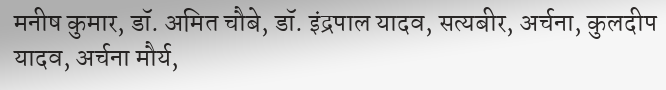मनीष कुमार, डॉ. अमित चौबे, डॉ. इंद्रपाल यादव, सत्यबीर, अर्चना, कुलदीप यादव, अर्चना मौर्य,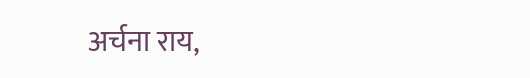अर्चना राय,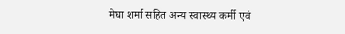मेघा शर्मा सहित अन्य स्वास्थ्य कर्मी एवं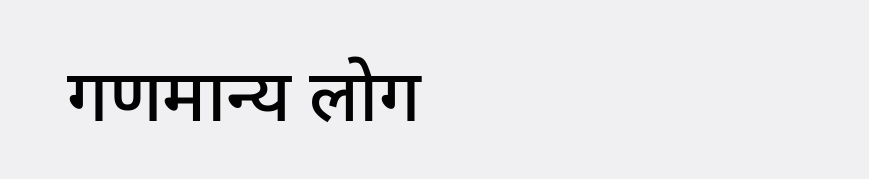गणमान्य लोग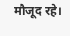मौजूद रहे।